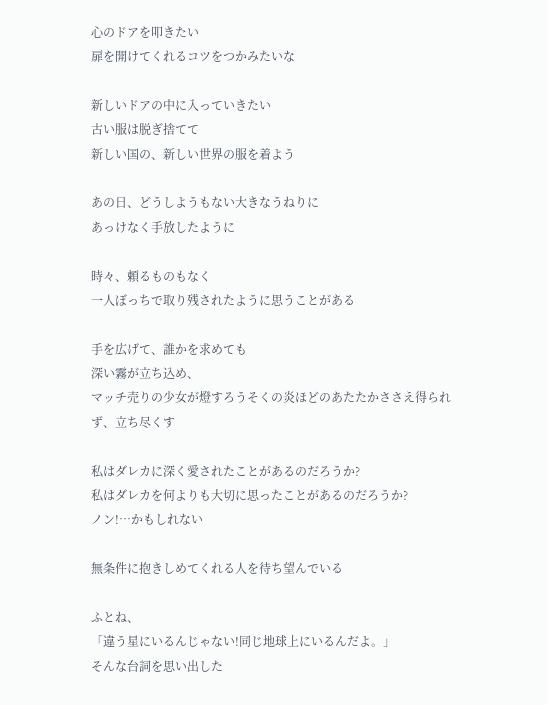心のドアを叩きたい
扉を開けてくれるコツをつかみたいな

新しいドアの中に入っていきたい
古い服は脱ぎ捨てて
新しい国の、新しい世界の服を着よう

あの日、どうしようもない大きなうねりに
あっけなく手放したように

時々、頼るものもなく
一人ぼっちで取り残されたように思うことがある

手を広げて、誰かを求めても
深い霧が立ち込め、
マッチ売りの少女が燈すろうそくの炎ほどのあたたかささえ得られず、立ち尽くす

私はダレカに深く愛されたことがあるのだろうか?
私はダレカを何よりも大切に思ったことがあるのだろうか?
ノン!…かもしれない

無条件に抱きしめてくれる人を待ち望んでいる

ふとね、
「違う星にいるんじゃない!同じ地球上にいるんだよ。」
そんな台詞を思い出した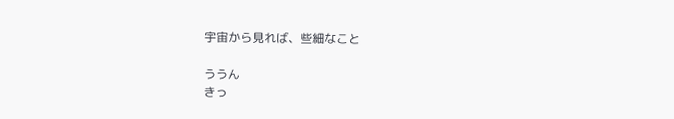宇宙から見れば、些細なこと

ううん
きっ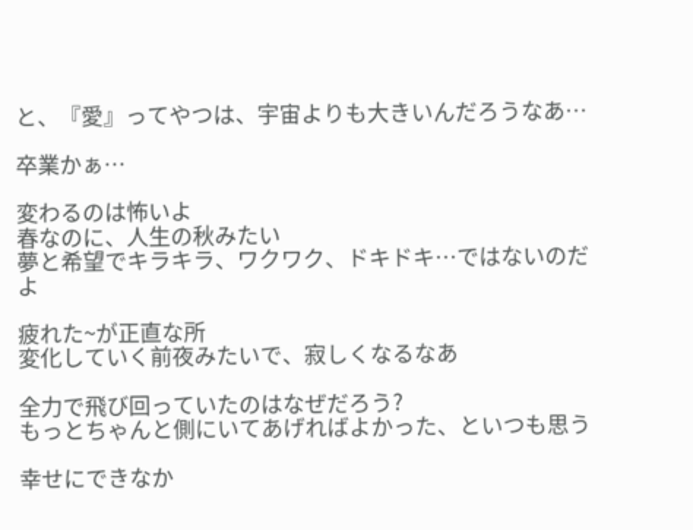と、『愛』ってやつは、宇宙よりも大きいんだろうなあ…

卒業かぁ…

変わるのは怖いよ
春なのに、人生の秋みたい
夢と希望でキラキラ、ワクワク、ドキドキ…ではないのだよ

疲れた~が正直な所
変化していく前夜みたいで、寂しくなるなあ

全力で飛び回っていたのはなぜだろう?
もっとちゃんと側にいてあげればよかった、といつも思う

幸せにできなか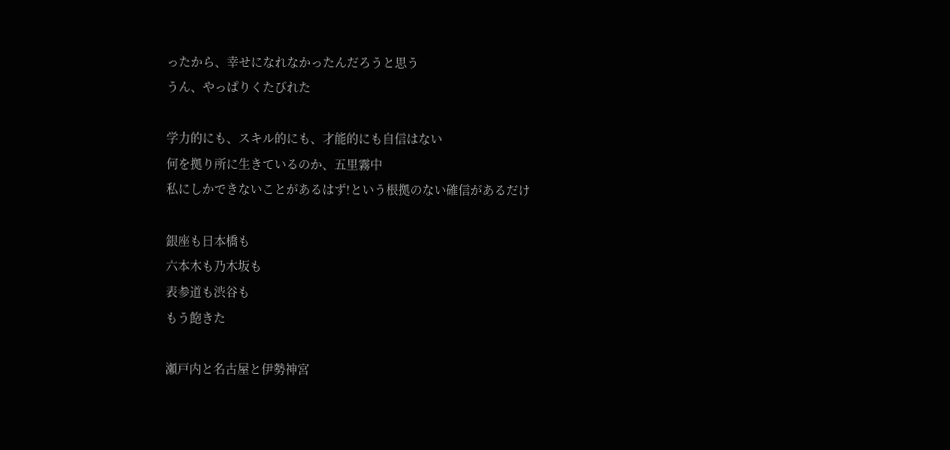ったから、幸せになれなかったんだろうと思う
うん、やっぱりくたびれた

学力的にも、スキル的にも、才能的にも自信はない
何を拠り所に生きているのか、五里霧中
私にしかできないことがあるはず!という根拠のない確信があるだけ

銀座も日本橋も
六本木も乃木坂も
表参道も渋谷も
もう飽きた

瀬戸内と名古屋と伊勢神宮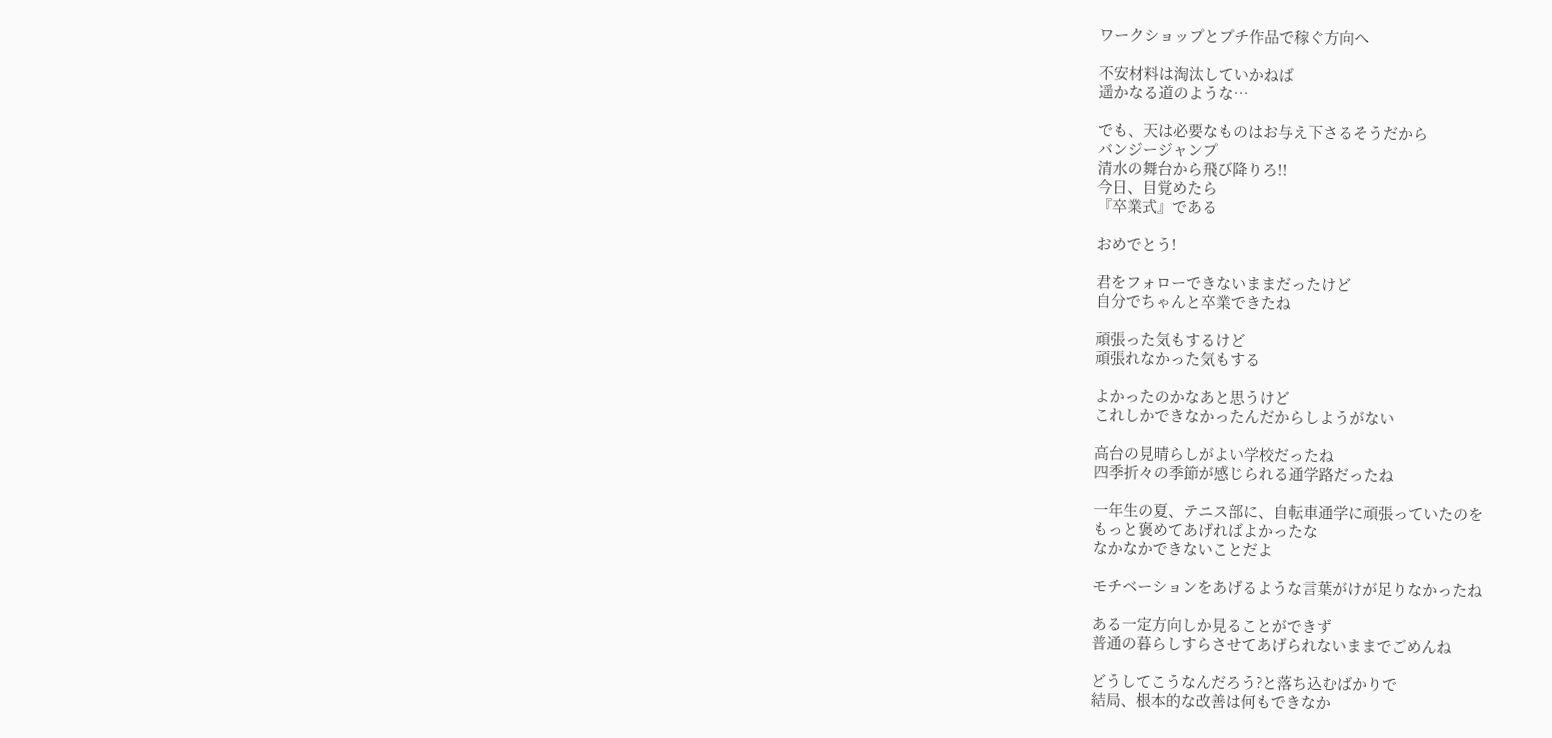ワークショップとプチ作品で稼ぐ方向へ

不安材料は淘汰していかねば
遥かなる道のような…

でも、天は必要なものはお与え下さるそうだから
バンジージャンプ
清水の舞台から飛び降りろ!!
今日、目覚めたら
『卒業式』である

おめでとう!

君をフォローできないままだったけど
自分でちゃんと卒業できたね

頑張った気もするけど
頑張れなかった気もする

よかったのかなあと思うけど
これしかできなかったんだからしようがない

高台の見晴らしがよい学校だったね
四季折々の季節が感じられる通学路だったね

一年生の夏、テニス部に、自転車通学に頑張っていたのを
もっと褒めてあげればよかったな
なかなかできないことだよ

モチベーションをあげるような言葉がけが足りなかったね

ある一定方向しか見ることができず
普通の暮らしすらさせてあげられないままでごめんね

どうしてこうなんだろう?と落ち込むばかりで
結局、根本的な改善は何もできなか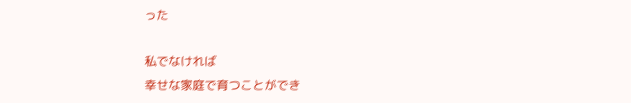った

私でなければ
幸せな家庭で育つことができ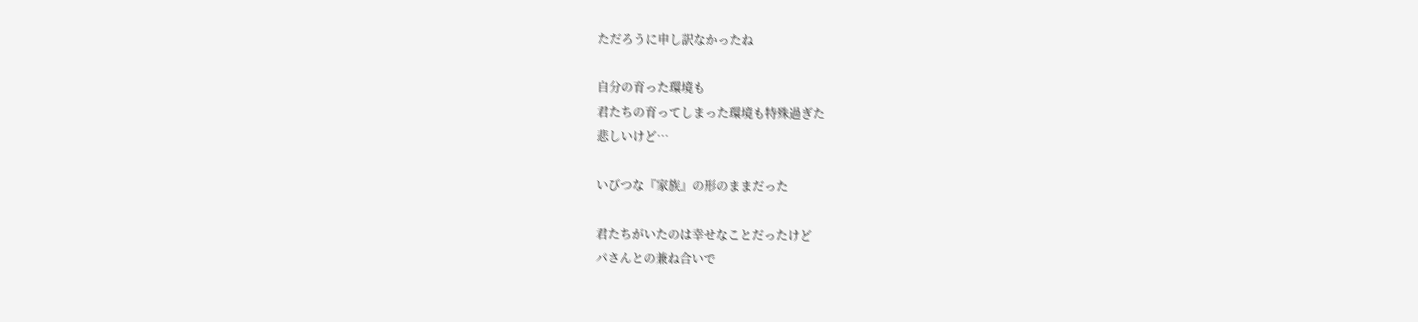ただろうに申し訳なかったね

自分の育った環境も
君たちの育ってしまった環境も特殊過ぎた
悲しいけど…

いびつな『家族』の形のままだった

君たちがいたのは幸せなことだったけど
パさんとの兼ね合いで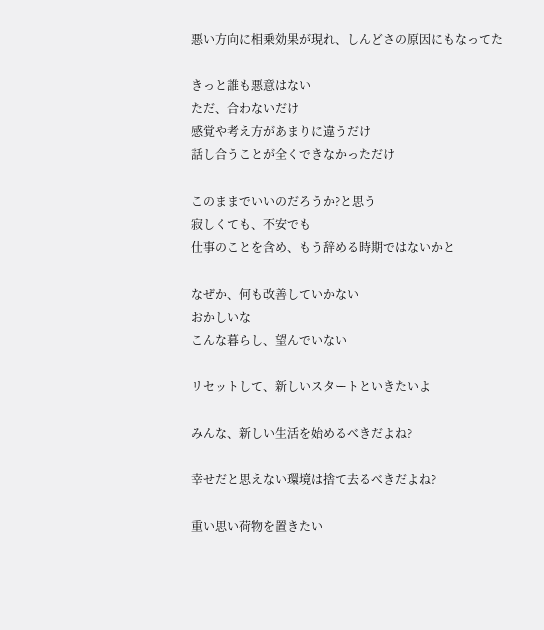悪い方向に相乗効果が現れ、しんどさの原因にもなってた

きっと誰も悪意はない
ただ、合わないだけ
感覚や考え方があまりに違うだけ
話し合うことが全くできなかっただけ

このままでいいのだろうか?と思う
寂しくても、不安でも
仕事のことを含め、もう辞める時期ではないかと

なぜか、何も改善していかない
おかしいな
こんな暮らし、望んでいない

リセットして、新しいスタートといきたいよ

みんな、新しい生活を始めるべきだよね?

幸せだと思えない環境は捨て去るべきだよね?

重い思い荷物を置きたい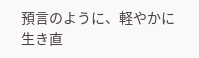預言のように、軽やかに生き直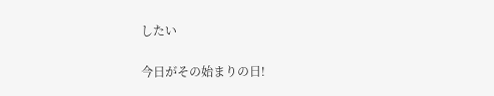したい

今日がその始まりの日!